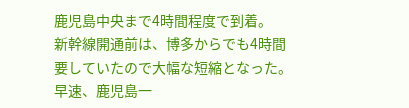鹿児島中央まで4時間程度で到着。
新幹線開通前は、博多からでも4時間要していたので大幅な短縮となった。
早速、鹿児島一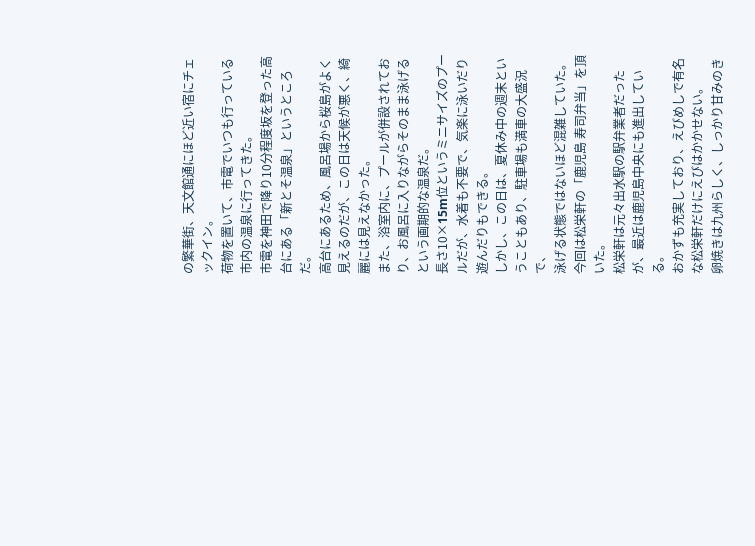の繁華街、天文館通にほど近い宿にチェックイン。
荷物を置いて、市電でいつも行っている市内の温泉に行ってきた。
市電を神田で降り10分程度坂を登った高台にある「新とそ温泉」というところだ。
高台にあるため、風呂場から桜島がよく見えるのだが、この日は天候が悪く、綺麗には見えなかった。
また、浴室内に、プールが併設されており、お風呂に入りながらそのまま泳げるという画期的な温泉だ。
長さ10×15m位というミニサイズのプールだが、水着も不要で、気楽に泳いだり遊んだりもできる。
しかし、この日は、夏休み中の週末ということもあり、駐車場も満車の大盛況で、
泳げる状態ではないほど混雑していた。
今回は松栄軒の「鹿児島 寿司弁当」を頂いた。
松栄軒は元々出水駅の駅弁業者だったが、最近は鹿児島中央にも進出している。
おかずも充実しており、えびめしで有名な松栄軒だけにえびはかかせない。
卵焼きは九州らしく、しっかり甘みのき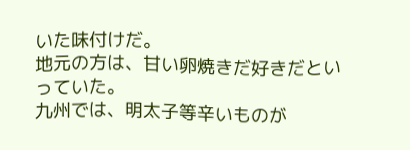いた味付けだ。
地元の方は、甘い卵焼きだ好きだといっていた。
九州では、明太子等辛いものが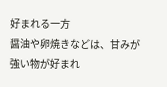好まれる一方
醤油や卵焼きなどは、甘みが強い物が好まれ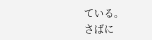ている。
さばに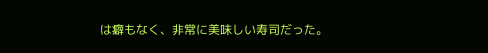は癖もなく、非常に美味しい寿司だった。